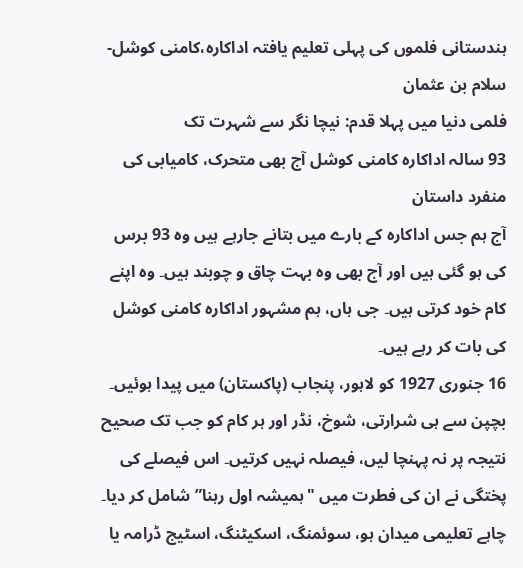ہندستانی فلموں کی پہلی تعلیم یافتہ اداکارہ،کامنی کوشل-سلام بن عثمان
فلمی دنیا میں پہلا قدم: نیچا نگر سے شہرت تک
93 سالہ اداکارہ کامنی کوشل آج بھی متحرک، کامیابی کی منفرد داستان
آج ہم جس اداکارہ کے بارے میں بتانے جارہے ہیں وہ 93 برس کی ہو گئی ہیں اور آج بھی وہ بہت چاق و چوبند ہیں۔ وہ اپنے کام خود کرتی ہیں۔ جی ہاں، ہم مشہور اداکارہ کامنی کوشل کی بات کر رہے ہیں۔
16 جنوری 1927 کو لاہور، پنجاب (پاکستان) میں پیدا ہوئیں۔ بچپن سے ہی شرارتی، شوخ، نڈر اور ہر کام کو جب تک صحیح نتیجہ پر نہ پہنچا لیں، فیصلہ نہیں کرتیں۔ اس فیصلے کی پختگی نے ان کی فطرت میں "ہمیشہ اول رہنا” شامل کر دیا۔
چاہے تعلیمی میدان ہو، سوئمنگ، اسکیٹنگ، اسٹیج ڈرامہ یا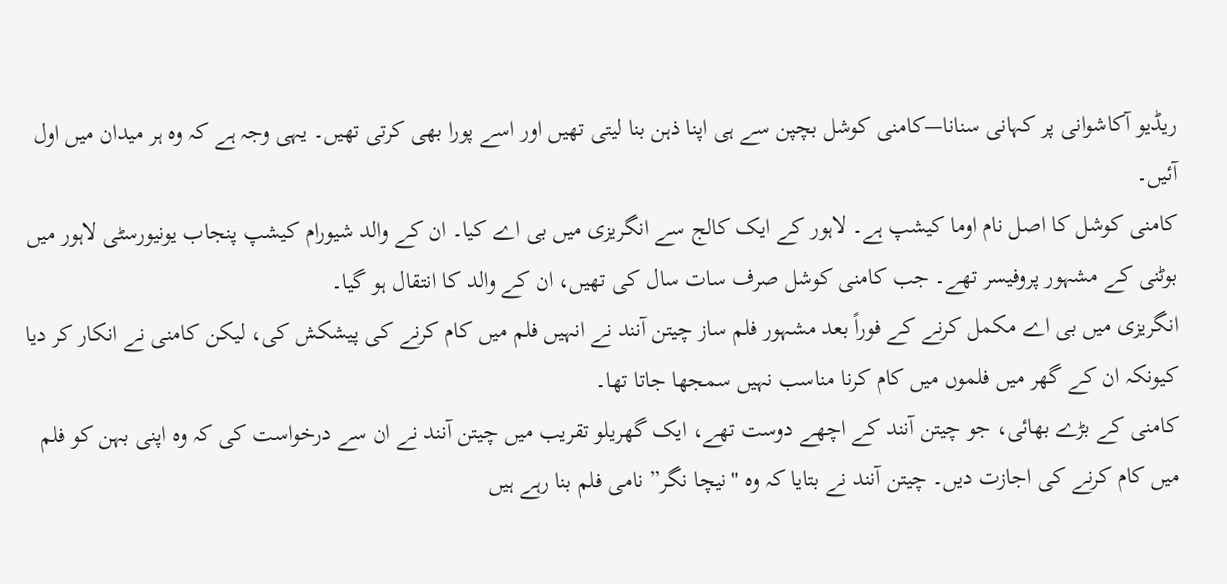ریڈیو آکاشوانی پر کہانی سنانا—کامنی کوشل بچپن سے ہی اپنا ذہن بنا لیتی تھیں اور اسے پورا بھی کرتی تھیں۔ یہی وجہ ہے کہ وہ ہر میدان میں اول آئیں۔
کامنی کوشل کا اصل نام اوما کیشپ ہے۔ لاہور کے ایک کالج سے انگریزی میں بی اے کیا۔ ان کے والد شیورام کیشپ پنجاب یونیورسٹی لاہور میں بوٹنی کے مشہور پروفیسر تھے۔ جب کامنی کوشل صرف سات سال کی تھیں، ان کے والد کا انتقال ہو گیا۔
انگریزی میں بی اے مکمل کرنے کے فوراً بعد مشہور فلم ساز چیتن آنند نے انہیں فلم میں کام کرنے کی پیشکش کی، لیکن کامنی نے انکار کر دیا کیونکہ ان کے گھر میں فلموں میں کام کرنا مناسب نہیں سمجھا جاتا تھا۔
کامنی کے بڑے بھائی، جو چیتن آنند کے اچھے دوست تھے، ایک گھریلو تقریب میں چیتن آنند نے ان سے درخواست کی کہ وہ اپنی بہن کو فلم میں کام کرنے کی اجازت دیں۔ چیتن آنند نے بتایا کہ وہ "نیچا نگر” نامی فلم بنا رہے ہیں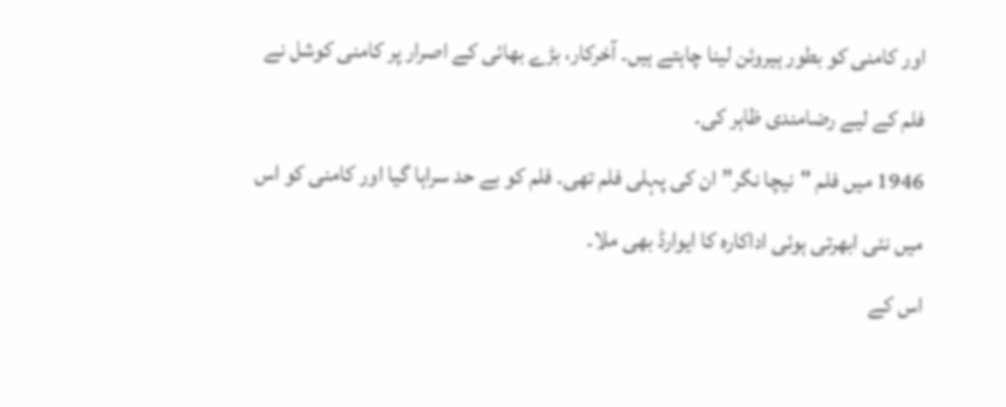اور کامنی کو بطور ہیروئن لینا چاہتے ہیں۔ آخرکار، بڑے بھائی کے اصرار پر کامنی کوشل نے فلم کے لیے رضامندی ظاہر کی۔
1946 میں فلم "نیچا نگر” ان کی پہلی فلم تھی۔ فلم کو بے حد سراہا گیا اور کامنی کو اس میں نئی ابھرتی ہوئی اداکارہ کا ایوارڈ بھی ملا۔
اس کے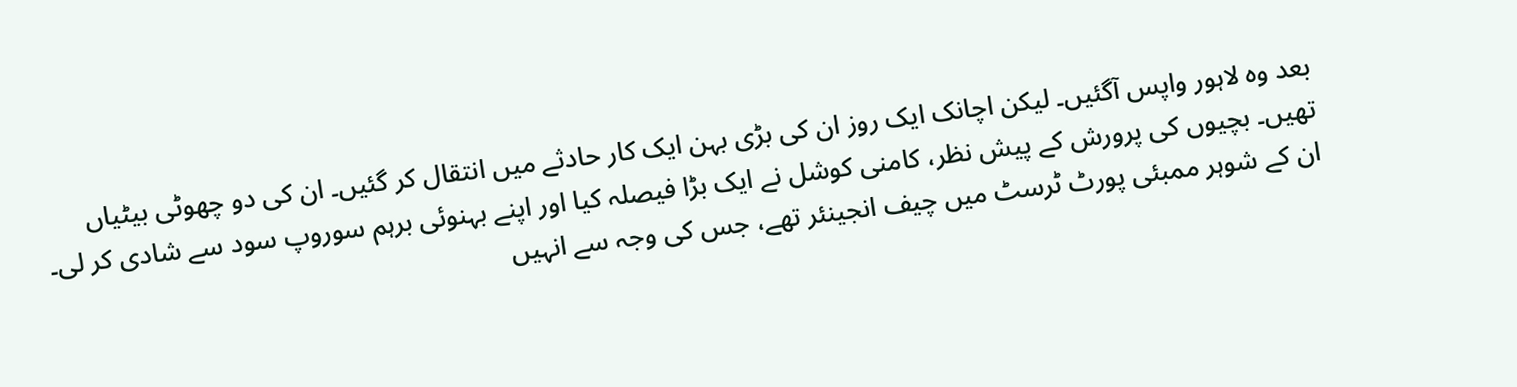بعد وہ لاہور واپس آگئیں۔ لیکن اچانک ایک روز ان کی بڑی بہن ایک کار حادثے میں انتقال کر گئیں۔ ان کی دو چھوٹی بیٹیاں تھیں۔ بچیوں کی پرورش کے پیش نظر، کامنی کوشل نے ایک بڑا فیصلہ کیا اور اپنے بہنوئی برہم سوروپ سود سے شادی کر لی۔
ان کے شوہر ممبئی پورٹ ٹرسٹ میں چیف انجینئر تھے، جس کی وجہ سے انہیں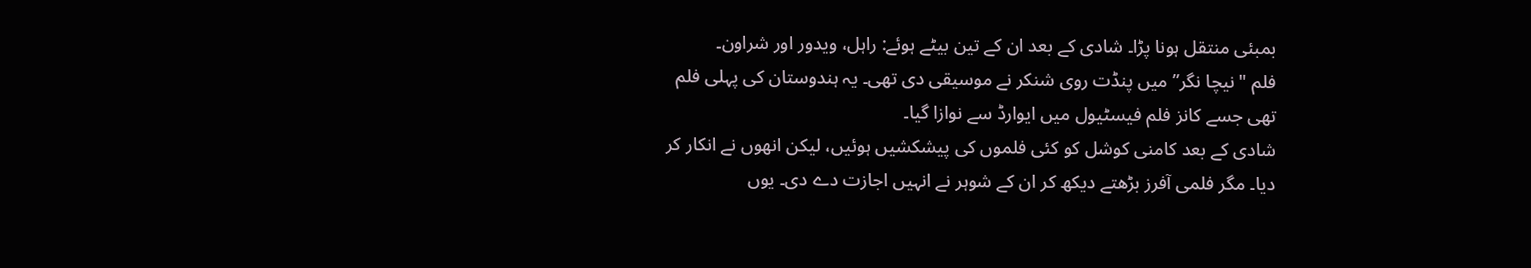بمبئی منتقل ہونا پڑا۔ شادی کے بعد ان کے تین بیٹے ہوئے: راہل، ویدور اور شراون۔
فلم "نیچا نگر” میں پنڈت روی شنکر نے موسیقی دی تھی۔ یہ ہندوستان کی پہلی فلم تھی جسے کانز فلم فیسٹیول میں ایوارڈ سے نوازا گیا۔
شادی کے بعد کامنی کوشل کو کئی فلموں کی پیشکشیں ہوئیں، لیکن انھوں نے انکار کر دیا۔ مگر فلمی آفرز بڑھتے دیکھ کر ان کے شوہر نے انہیں اجازت دے دی۔ یوں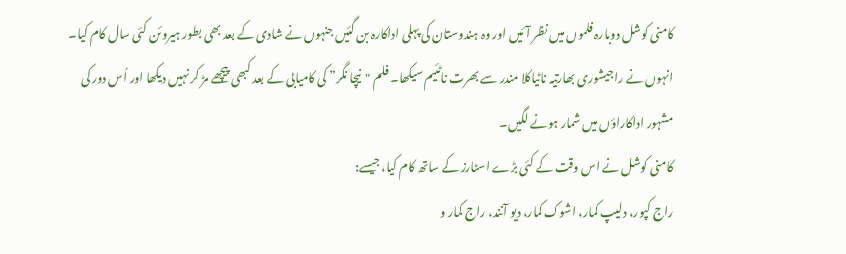کامنی کوشل دوبارہ فلموں میں نظر آئیں اور وہ ہندوستان کی پہلی اداکارہ بن گئیں جنہوں نے شادی کے بعد بھی بطور ہیروئن کئی سال کام کیا۔
انہوں نے راجیشوری بھارتیہ ناٹیاکلا مندر سے بھرت ناٹئیم سیکھا۔ فلم "نیچا نگر” کی کامیابی کے بعد کبھی پیچھے مڑ کر نہیں دیکھا اور اُس دور کی مشہور اداکاراؤں میں شمار ہونے لگیں۔
کامنی کوشل نے اس وقت کے کئی بڑے اسٹارز کے ساتھ کام کیا، جیسے:
راج کپور، دلیپ کمار، اشوک کمار، دیو آنند، راج کمار و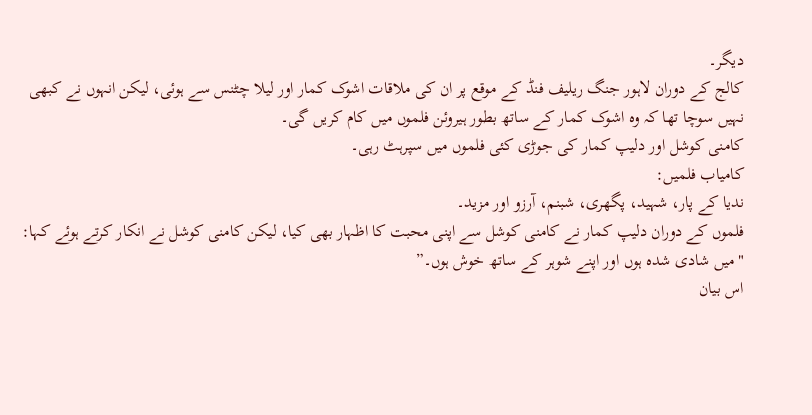دیگر۔
کالج کے دوران لاہور جنگ ریلیف فنڈ کے موقع پر ان کی ملاقات اشوک کمار اور لیلا چٹنس سے ہوئی، لیکن انہوں نے کبھی نہیں سوچا تھا کہ وہ اشوک کمار کے ساتھ بطور ہیروئن فلموں میں کام کریں گی۔
کامنی کوشل اور دلیپ کمار کی جوڑی کئی فلموں میں سپرہٹ رہی۔
کامیاب فلمیں:
ندیا کے پار، شہید، پگھری، شبنم، آرزو اور مزید۔
فلموں کے دوران دلیپ کمار نے کامنی کوشل سے اپنی محبت کا اظہار بھی کیا، لیکن کامنی کوشل نے انکار کرتے ہوئے کہا:
"میں شادی شدہ ہوں اور اپنے شوہر کے ساتھ خوش ہوں۔”
اس بیان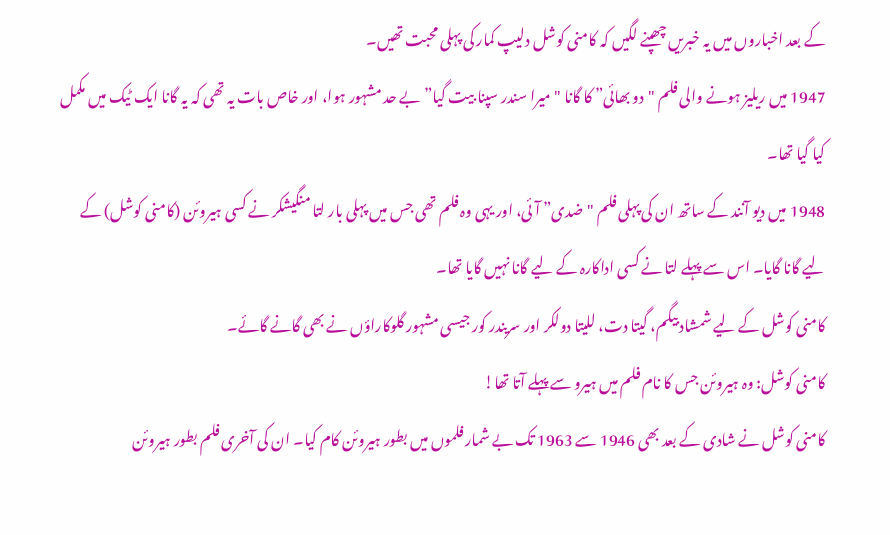کے بعد اخباروں میں یہ خبریں چھپنے لگیں کہ کامنی کوشل دلیپ کمار کی پہلی محبت تھیں۔
1947 میں ریلیز ہونے والی فلم "دو بھائی” کا گانا "میرا سندر سپنا بیت گیا” بے حد مشہور ہوا، اور خاص بات یہ تھی کہ یہ گانا ایک ٹیک میں مکمل کیا گیا تھا۔
1948 میں دیو آنند کے ساتھ ان کی پہلی فلم "ضدی” آئی، اور یہی وہ فلم تھی جس میں پہلی بار لتا منگیشکر نے کسی ہیروئن (کامنی کوشل) کے لیے گانا گایا۔ اس سے پہلے لتا نے کسی اداکارہ کے لیے گانا نہیں گایا تھا۔
کامنی کوشل کے لیے شمشاد بیگم، گیتا دت، للیتا دولکر اور سریندر کور جیسی مشہور گلوکاراؤں نے بھی گانے گائے۔
کامنی کوشل: وہ ہیروئن جس کا نام فلم میں ہیرو سے پہلے آتا تھا!
کامنی کوشل نے شادی کے بعد بھی 1946 سے 1963 تک بے شمار فلموں میں بطور ہیروئن کام کیا۔ ان کی آخری فلم بطور ہیروئن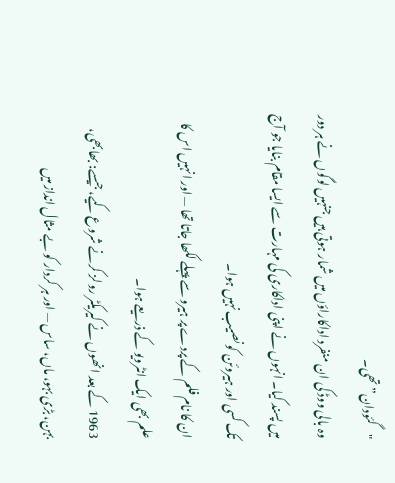"گئودان” تھی۔
وہ بالی ووڈ کی ان منفرد اداکاراؤں میں شمار ہوتی ہیں جنہیں لوگوں نے ہر دور میں پسند کیا۔ انہوں نے اپنی اداکاری کی مہارت سے ایسا مقام بنایا جو آج تک کسی اور ہیروئن کو نصیب نہیں ہوا۔
ان کا نام فلم کے پردے پر ہیرو سے پہلے لکھا جاتا تھا — اور انہیں اس کا علم بھی ایک انٹرویو کے ذریعے ہوا۔
1963 کے بعد انھوں نے کیریکٹر رولز کرنے شروع کیے، جیسے: بھابھی، بہن، بڑی بہو، ماں، ساس — اور ہر کردار کو بے مثال انداز میں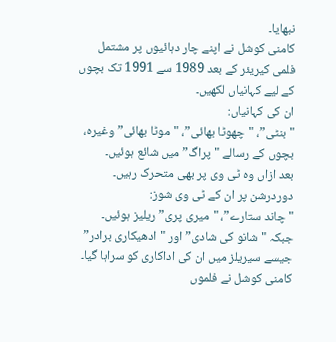نبھایا۔
کامنی کوشل نے اپنے چار دہائیوں پر مشتمل فلمی کیریئر کے بعد 1989 سے 1991 تک بچوں کے لیے کہانیاں لکھیں۔
ان کی کہانیاں:
"بنٹی”، "چھوٹا بھائی”، "موٹا بھائی” وغیرہ، بچوں کے رسالے "پراگ” میں شائع ہوئیں۔
بعد ازاں وہ ٹی وی پر بھی متحرک رہیں۔
دوردرشن پر ان کے ٹی وی شوز:
"چاند ستارے”، "میری پری” ریلیز ہوئیں۔
جبکہ "شانو کی شادی” اور "ادھیکاری برادر” جیسے سیریلز میں ان کی اداکاری کو سراہا گیا۔
کامنی کوشل نے فلموں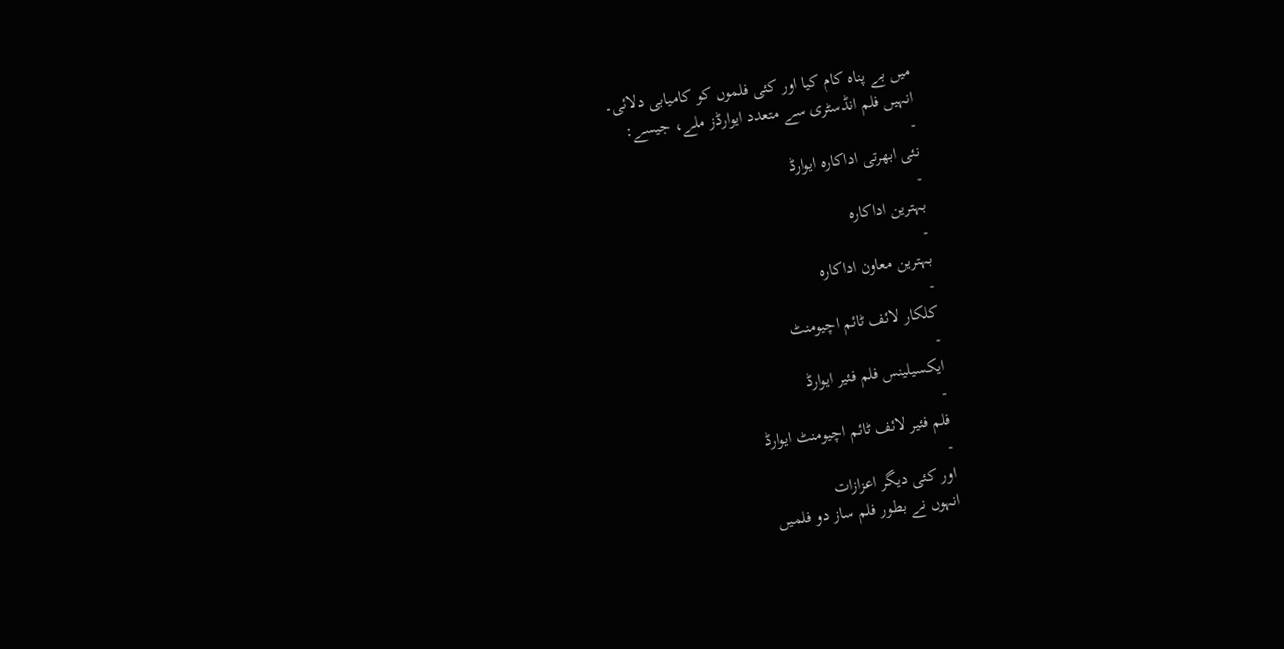میں بے پناہ کام کیا اور کئی فلموں کو کامیابی دلائی۔
انہیں فلم انڈسٹری سے متعدد ایوارڈز ملے، جیسے:
-
نئی ابھرتی اداکارہ ایوارڈ
-
بہترین اداکارہ
-
بہترین معاون اداکارہ
-
کلکار لائف ٹائم اچیومنٹ
-
ایکسیلینس فلم فئیر ایوارڈ
-
فلم فئیر لائف ٹائم اچیومنٹ ایوارڈ
-
اور کئی دیگر اعزازات
انہوں نے بطور فلم ساز دو فلمیں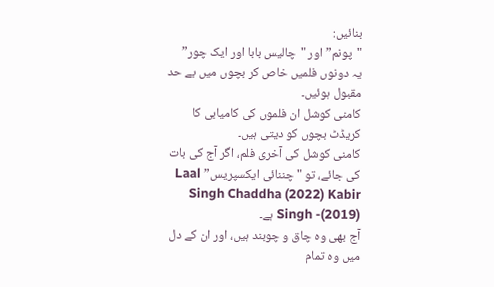بنائیں:
"پونم” اور "چالیس بابا اور ایک چور”
یہ دونوں فلمیں خاص کر بچوں میں بے حد مقبول ہوئیں۔
کامنی کوشل ان فلموں کی کامیابی کا کریڈٹ بچوں کو دیتی ہیں۔
کامنی کوشل کی آخری فلم، اگر آج کی بات کی جائے، تو "چننائی ایکسپریس” Laal Singh Chaddha (2022) Kabir Singh -(2019) ہے۔
آج بھی وہ چاق و چوبند ہیں، اور ان کے دل میں وہ تمام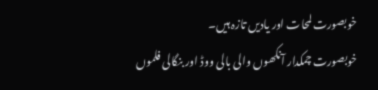خوبصورت لمحات اور یادیں تازہ ہیں۔
خوبصورت چمکدار آنکھوں والی بالی ووڈ اور بنگالی فلموں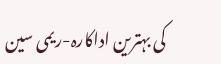کی بہترین اداکارہ-ریمی سین